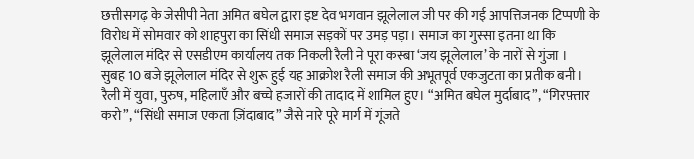छत्तीसगढ़ के जेसीपी नेता अमित बघेल द्वारा इष्ट देव भगवान झूलेलाल जी पर की गई आपत्तिजनक टिप्पणी के विरोध में सोमवार को शाहपुरा का सिंधी समाज सड़कों पर उमड़ पड़ा। समाज का गुस्सा इतना था कि झूलेलाल मंदिर से एसडीएम कार्यालय तक निकली रैली ने पूरा कस्बा ‘जय झूलेलाल’ के नारों से गुंजा ।
सुबह 10 बजे झूलेलाल मंदिर से शुरू हुई यह आक्रोश रैली समाज की अभूतपूर्व एकजुटता का प्रतीक बनी। रैली में युवा, पुरुष, महिलाएँ और बच्चे हजारों की तादाद में शामिल हुए। “अमित बघेल मुर्दाबाद”, “गिरफ़्तार करो”, “सिंधी समाज एकता ज़िंदाबाद” जैसे नारे पूरे मार्ग में गूंजते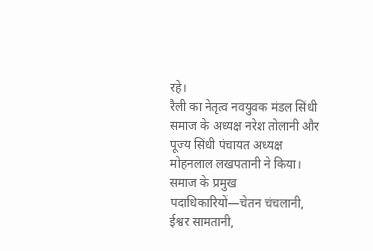रहे।
रैली का नेतृत्व नवयुवक मंडल सिंधी समाज के अध्यक्ष नरेश तोलानी और पूज्य सिंधी पंचायत अध्यक्ष मोहनलाल लखपतानी ने किया।
समाज के प्रमुख पदाधिकारियों—चेतन चंचलानी, ईश्वर सामतानी,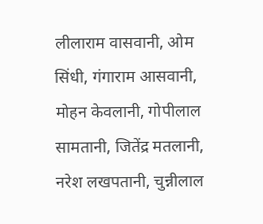लीलाराम वासवानी, ओम सिंधी, गंगाराम आसवानी, मोहन केवलानी, गोपीलाल सामतानी, जितेंद्र मतलानी, नरेश लखपतानी, चुन्नीलाल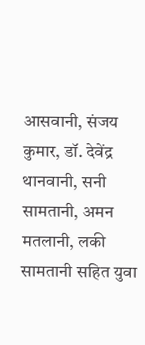आसवानी, संजय कुमार, डॉ. देवेंद्र थानवानी, सनी सामतानी, अमन मतलानी, लकी सामतानी सहित युवा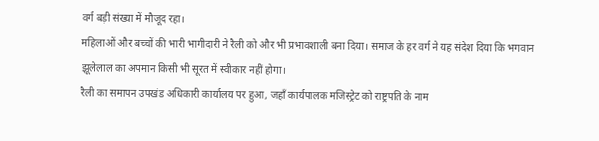वर्ग बड़ी संख्या में मौजूद रहा।
महिलाओं और बच्चों की भारी भागीदारी ने रैली को और भी प्रभावशाली बना दिया। समाज के हर वर्ग ने यह संदेश दिया कि भगवान झूलेलाल का अपमान किसी भी सूरत में स्वीकार नहीं होगा।
रैली का समापन उपखंड अधिकारी कार्यालय पर हुआ, जहाँ कार्यपालक मजिस्ट्रेट को राष्ट्रपति के नाम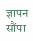ज्ञापन सौंपा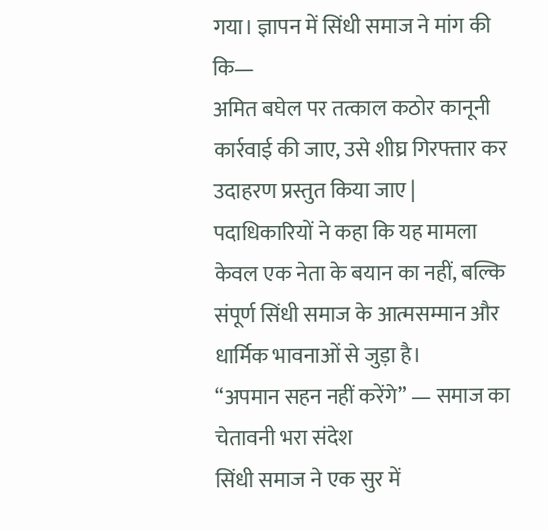गया। ज्ञापन में सिंधी समाज ने मांग की कि—
अमित बघेल पर तत्काल कठोर कानूनी कार्रवाई की जाए, उसे शीघ्र गिरफ्तार कर उदाहरण प्रस्तुत किया जाए |
पदाधिकारियों ने कहा कि यह मामला केवल एक नेता के बयान का नहीं, बल्कि संपूर्ण सिंधी समाज के आत्मसम्मान और धार्मिक भावनाओं से जुड़ा है।
“अपमान सहन नहीं करेंगे” — समाज का चेतावनी भरा संदेश
सिंधी समाज ने एक सुर में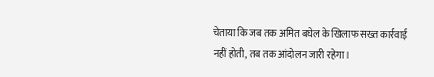चेताया कि जब तक अमित बघेल के खिलाफ सख्त कार्रवाई नहीं होती, तब तक आंदोलन जारी रहेगा।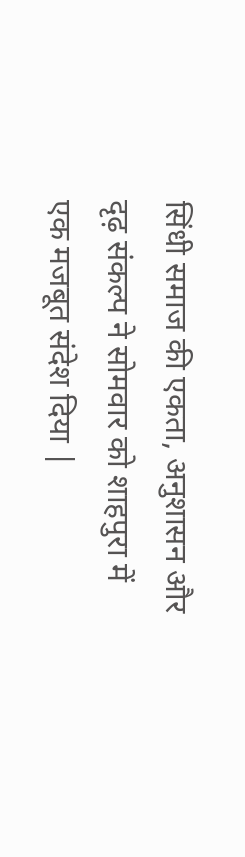सिंधी समाज की एकता, अनुशासन और दृढ़ संकल्प ने सोमवार को शाहपुरा में एक मजबूत संदेश दिया |